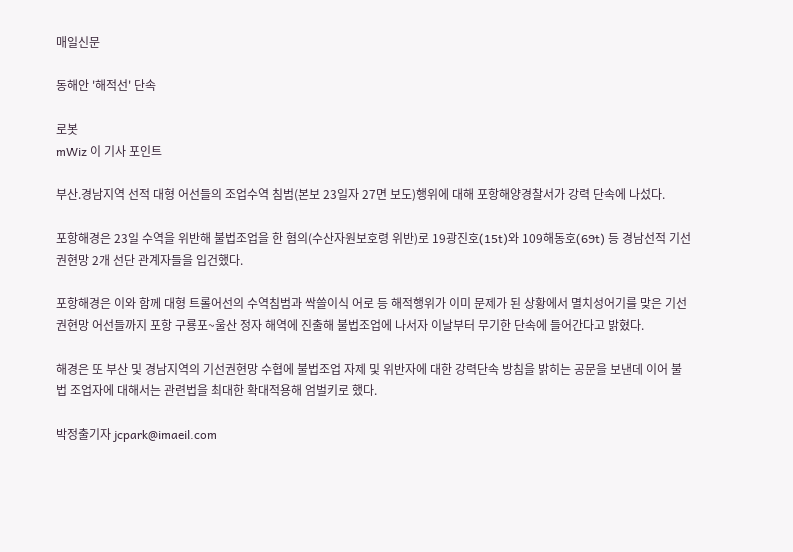매일신문

동해안 '해적선' 단속

로봇
mWiz 이 기사 포인트

부산.경남지역 선적 대형 어선들의 조업수역 침범(본보 23일자 27면 보도)행위에 대해 포항해양경찰서가 강력 단속에 나섰다.

포항해경은 23일 수역을 위반해 불법조업을 한 혐의(수산자원보호령 위반)로 19광진호(15t)와 109해동호(69t) 등 경남선적 기선권현망 2개 선단 관계자들을 입건했다.

포항해경은 이와 함께 대형 트롤어선의 수역침범과 싹쓸이식 어로 등 해적행위가 이미 문제가 된 상황에서 멸치성어기를 맞은 기선권현망 어선들까지 포항 구룡포~울산 정자 해역에 진출해 불법조업에 나서자 이날부터 무기한 단속에 들어간다고 밝혔다.

해경은 또 부산 및 경남지역의 기선권현망 수협에 불법조업 자제 및 위반자에 대한 강력단속 방침을 밝히는 공문을 보낸데 이어 불법 조업자에 대해서는 관련법을 최대한 확대적용해 엄벌키로 했다.

박정출기자 jcpark@imaeil.com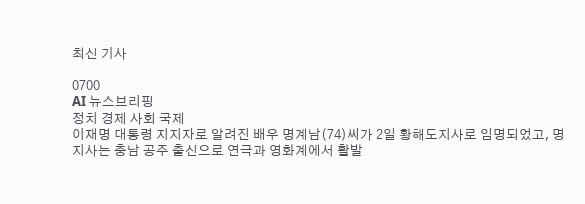최신 기사

0700
AI 뉴스브리핑
정치 경제 사회 국제
이재명 대통령 지지자로 알려진 배우 명계남(74)씨가 2일 황해도지사로 임명되었고, 명 지사는 충남 공주 출신으로 연극과 영화계에서 활발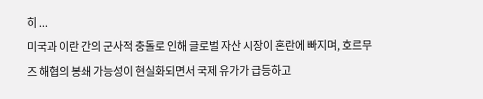히 ...
미국과 이란 간의 군사적 충돌로 인해 글로벌 자산 시장이 혼란에 빠지며, 호르무즈 해협의 봉쇄 가능성이 현실화되면서 국제 유가가 급등하고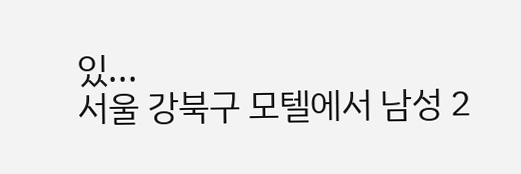있...
서울 강북구 모텔에서 남성 2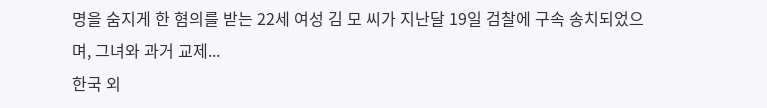명을 숨지게 한 혐의를 받는 22세 여성 김 모 씨가 지난달 19일 검찰에 구속 송치되었으며, 그녀와 과거 교제...
한국 외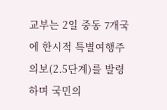교부는 2일 중동 7개국에 한시적 특별여행주의보(2.5단계)를 발령하며 국민의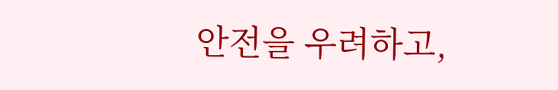안전을 우려하고,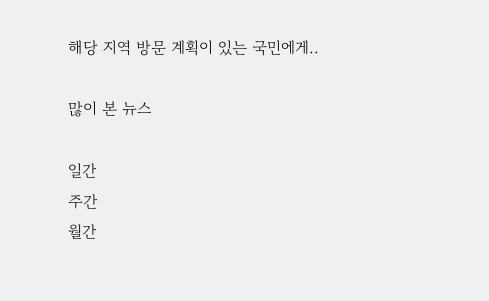해당 지역 방문 계획이 있는 국민에게..

많이 본 뉴스

일간
주간
월간